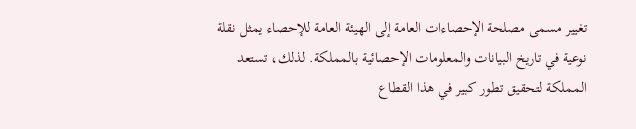تغيير مسمى مصلحة الإحصاءات العامة إلى الهيئة العامة للإحصاء يمثل نقلة نوعية في تاريخ البيانات والمعلومات الإحصائية بالمملكة. لذلك، تستعد المملكة لتحقيق تطور كبير في هذا القطاع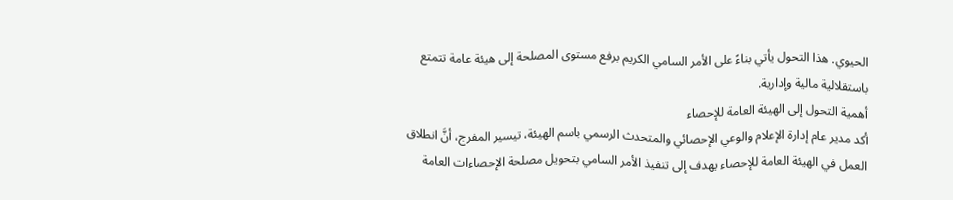الحيوي. هذا التحول يأتي بناءً على الأمر السامي الكريم برفع مستوى المصلحة إلى هيئة عامة تتمتع باستقلالية مالية وإدارية.
أهمية التحول إلى الهيئة العامة للإحصاء
أكد مدير عام إدارة الإعلام والوعي الإحصائي والمتحدث الرسمي باسم الهيئة، تيسير المفرج، أنَّ انطلاق العمل في الهيئة العامة للإحصاء يهدف إلى تنفيذ الأمر السامي بتحويل مصلحة الإحصاءات العامة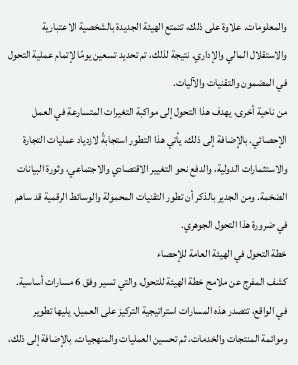والمعلومات. علاوة على ذلك، تتمتع الهيئة الجديدة بالشخصية الاعتبارية والاستقلال المالي والإداري. نتيجة لذلك، تم تحديد تسعين يومًا لإتمام عملية التحول في المضمون والتقنيات والآليات.
من ناحية أخرى، يهدف هذا التحول إلى مواكبة التغيرات المتسارعة في العمل الإحصائي. بالإضافة إلى ذلك، يأتي هذا التطور استجابةً لازدياد عمليات التجارة والاستثمارات الدولية، والدفع نحو التغيير الاقتصادي والاجتماعي، وثورة البيانات الضخمة. ومن الجدير بالذكر أن تطور التقنيات المحمولة والوسائط الرقمية قد ساهم في ضرورة هذا التحول الجوهري.
خطة التحول في الهيئة العامة للإحصاء
كشف المفرج عن ملامح خطة الهيئة للتحول، والتي تسير وفق 6 مسارات أساسية. في الواقع، تتصدر هذه المسارات استراتيجية التركيز على العميل. يليها تطوير وموائمة المنتجات والخدمات، ثم تحسين العمليات والمنهجيات. بالإضافة إلى ذلك،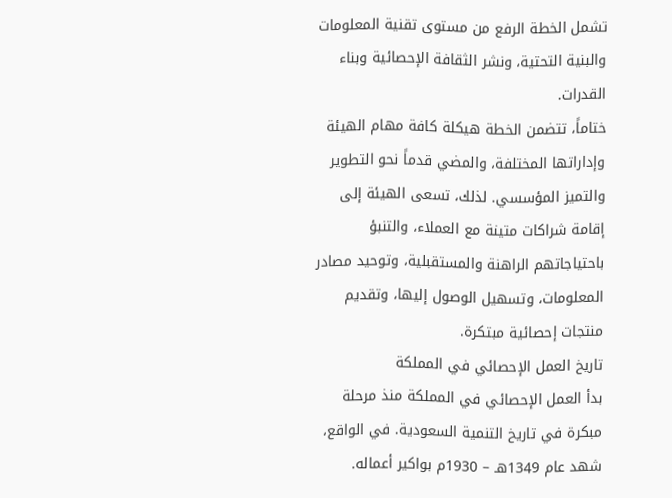تشمل الخطة الرفع من مستوى تقنية المعلومات والبنية التحتية، ونشر الثقافة الإحصائية وبناء القدرات.
ختاماً، تتضمن الخطة هيكلة كافة مهام الهيئة وإداراتها المختلفة، والمضي قدماً نحو التطوير والتميز المؤسسي. لذلك، تسعى الهيئة إلى إقامة شراكات متينة مع العملاء، والتنبؤ باحتياجاتهم الراهنة والمستقبلية، وتوحيد مصادر المعلومات، وتسهيل الوصول إليها، وتقديم منتجات إحصائية مبتكرة.
تاريخ العمل الإحصائي في المملكة
بدأ العمل الإحصائي في المملكة منذ مرحلة مبكرة في تاريخ التنمية السعودية. في الواقع، شهد عام 1349هـ – 1930م بواكير أعماله.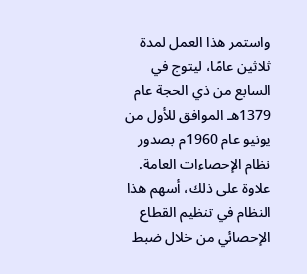واستمر هذا العمل لمدة ثلاثين عامًا، ليتوج في السابع من ذي الحجة عام 1379هـ الموافق للأول من يونيو عام 1960م بصدور نظام الإحصاءات العامة.
علاوة على ذلك، أسهم هذا النظام في تنظيم القطاع الإحصائي من خلال ضبط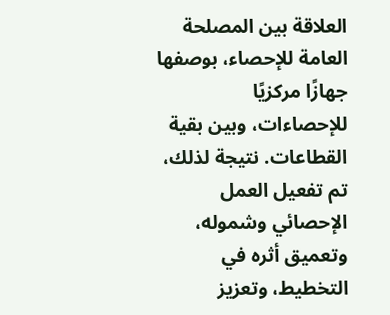العلاقة بين المصلحة العامة للإحصاء، بوصفها جهازًا مركزيًا للإحصاءات، وبين بقية القطاعات. نتيجة لذلك، تم تفعيل العمل الإحصائي وشموله، وتعميق أثره في التخطيط، وتعزيز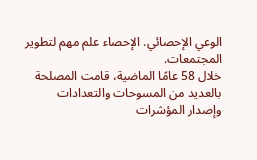الوعي الإحصائي. الإحصاء علم مهم لتطوير المجتمعات.
خلال 58 عامًا الماضية، قامت المصلحة بالعديد من المسوحات والتعدادات وإصدار المؤشرات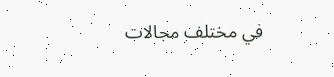في مختلف مجالات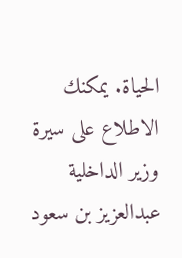الحياة. يمكنك الاطلاع على سيرة وزير الداخلية عبدالعزيز بن سعود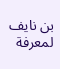بن نايف لمعرفة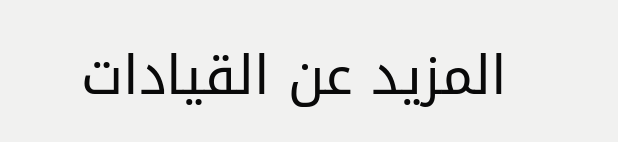المزيد عن القيادات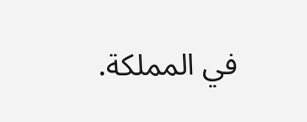في المملكة.